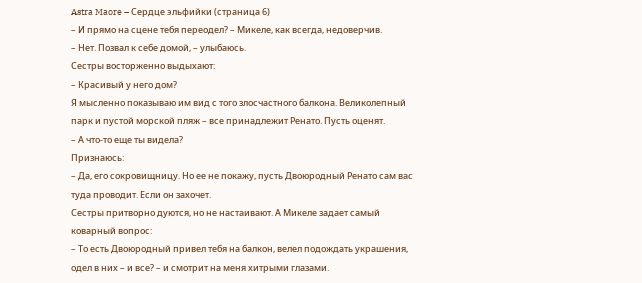Astra Maore – Сердце эльфийки (страница 6)
– И прямо на сцене тебя переодел? – Микеле, как всегда, недоверчив.
– Нет. Позвал к себе домой, – улыбаюсь.
Сестры восторженно выдыхают:
– Красивый у него дом?
Я мысленно показываю им вид с того злосчастного балкона. Великолепный парк и пустой морской пляж – все принадлежит Ренато. Пусть оценят.
– А что-то еще ты видела?
Признаюсь:
– Да, его сокровищницу. Но ее не покажу, пусть Двоюродный Ренато сам вас туда проводит. Если он захочет.
Сестры притворно дуются, но не настаивают. А Микеле задает самый коварный вопрос:
– То есть Двоюродный привел тебя на балкон, велел подождать украшения, одел в них – и все? – и смотрит на меня хитрыми глазами.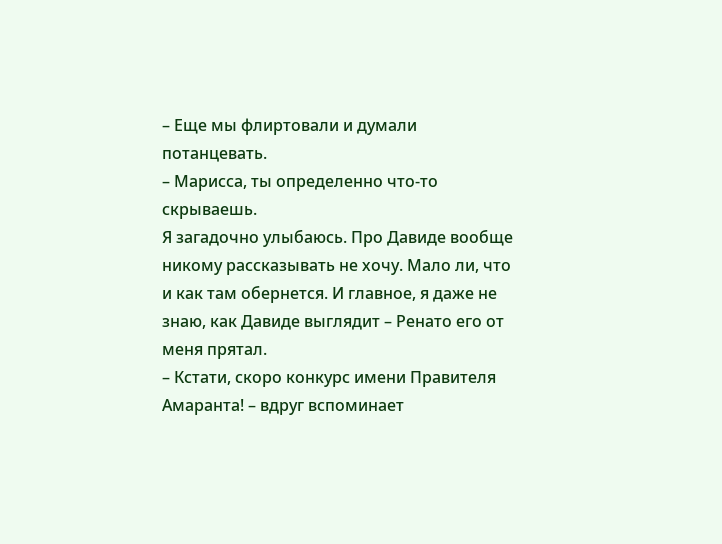– Еще мы флиртовали и думали потанцевать.
– Марисса, ты определенно что-то скрываешь.
Я загадочно улыбаюсь. Про Давиде вообще никому рассказывать не хочу. Мало ли, что и как там обернется. И главное, я даже не знаю, как Давиде выглядит – Ренато его от меня прятал.
– Кстати, скоро конкурс имени Правителя Амаранта! – вдруг вспоминает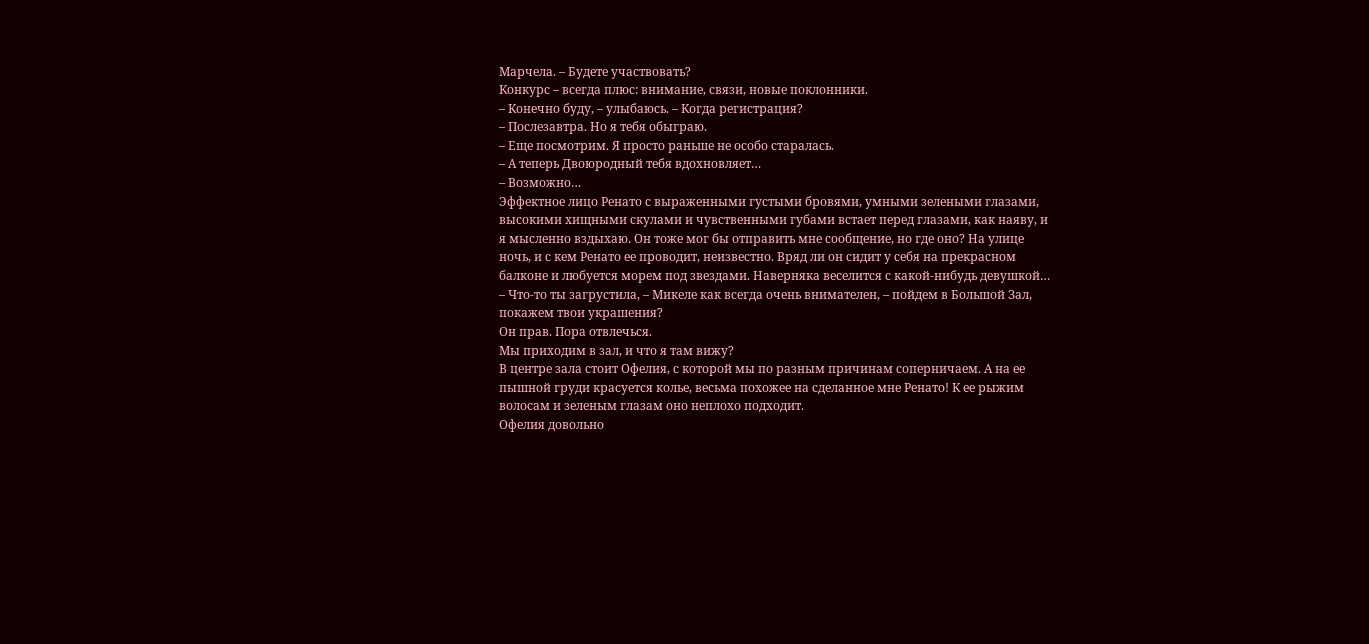Марчела. – Будете участвовать?
Конкурс – всегда плюс: внимание, связи, новые поклонники.
– Конечно буду, – улыбаюсь. – Когда регистрация?
– Послезавтра. Но я тебя обыграю.
– Еще посмотрим. Я просто раньше не особо старалась.
– А теперь Двоюродный тебя вдохновляет…
– Возможно…
Эффектное лицо Ренато с выраженными густыми бровями, умными зелеными глазами, высокими хищными скулами и чувственными губами встает перед глазами, как наяву, и я мысленно вздыхаю. Он тоже мог бы отправить мне сообщение, но где оно? На улице ночь, и с кем Ренато ее проводит, неизвестно. Вряд ли он сидит у себя на прекрасном балконе и любуется морем под звездами. Наверняка веселится с какой-нибудь девушкой…
– Что-то ты загрустила, – Микеле как всегда очень внимателен, – пойдем в Большой Зал, покажем твои украшения?
Он прав. Пора отвлечься.
Мы приходим в зал, и что я там вижу?
В центре зала стоит Офелия, с которой мы по разным причинам соперничаем. А на ее пышной груди красуется колье, весьма похожее на сделанное мне Ренато! К ее рыжим волосам и зеленым глазам оно неплохо подходит.
Офелия довольно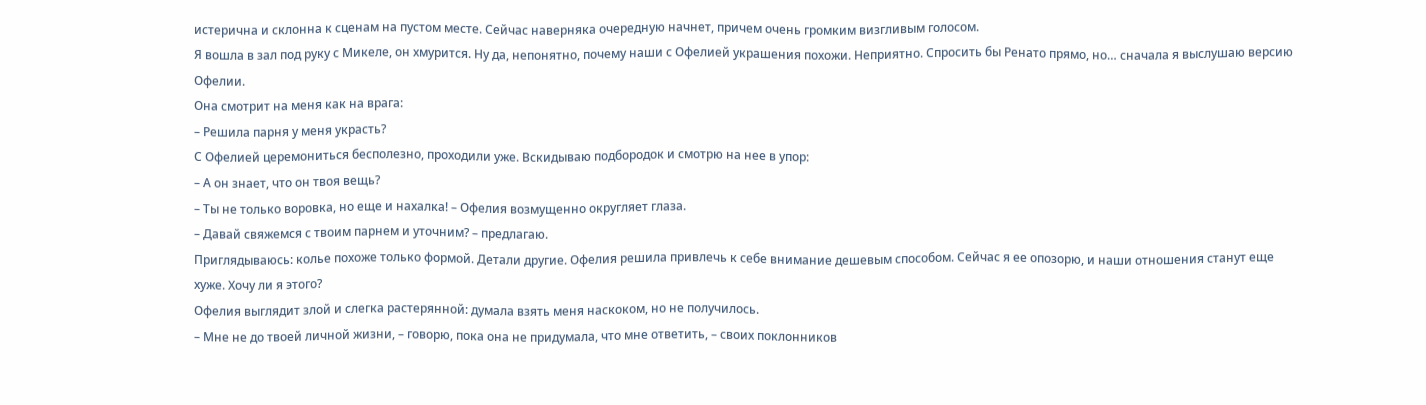истерична и склонна к сценам на пустом месте. Сейчас наверняка очередную начнет, причем очень громким визгливым голосом.
Я вошла в зал под руку с Микеле, он хмурится. Ну да, непонятно, почему наши с Офелией украшения похожи. Неприятно. Спросить бы Ренато прямо, но… сначала я выслушаю версию Офелии.
Она смотрит на меня как на врага:
– Решила парня у меня украсть?
С Офелией церемониться бесполезно, проходили уже. Вскидываю подбородок и смотрю на нее в упор:
– А он знает, что он твоя вещь?
– Ты не только воровка, но еще и нахалка! – Офелия возмущенно округляет глаза.
– Давай свяжемся с твоим парнем и уточним? – предлагаю.
Приглядываюсь: колье похоже только формой. Детали другие. Офелия решила привлечь к себе внимание дешевым способом. Сейчас я ее опозорю, и наши отношения станут еще хуже. Хочу ли я этого?
Офелия выглядит злой и слегка растерянной: думала взять меня наскоком, но не получилось.
– Мне не до твоей личной жизни, – говорю, пока она не придумала, что мне ответить, – своих поклонников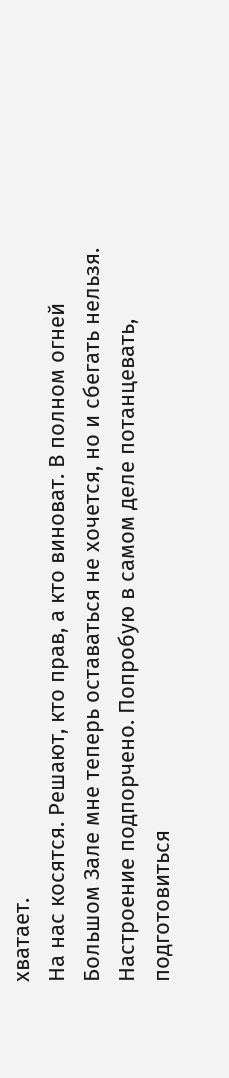хватает.
На нас косятся. Решают, кто прав, а кто виноват. В полном огней Большом Зале мне теперь оставаться не хочется, но и сбегать нельзя. Настроение подпорчено. Попробую в самом деле потанцевать, подготовиться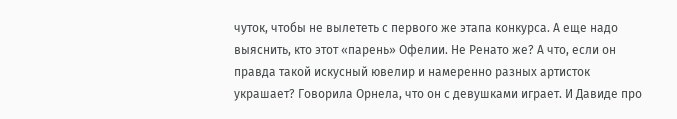чуток, чтобы не вылететь с первого же этапа конкурса. А еще надо выяснить, кто этот «парень» Офелии. Не Ренато же? А что, если он правда такой искусный ювелир и намеренно разных артисток украшает? Говорила Орнела, что он с девушками играет. И Давиде про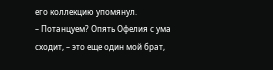его коллекцию упомянул.
– Потанцуем? Опять Офелия с ума сходит, – это еще один мой брат,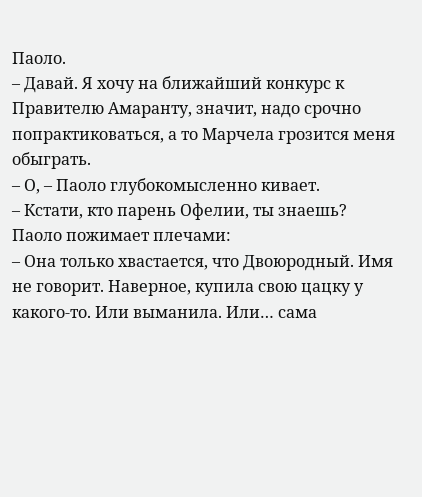Паоло.
– Давай. Я хочу на ближайший конкурс к Правителю Амаранту, значит, надо срочно попрактиковаться, а то Марчела грозится меня обыграть.
– О, – Паоло глубокомысленно кивает.
– Кстати, кто парень Офелии, ты знаешь?
Паоло пожимает плечами:
– Она только хвастается, что Двоюродный. Имя не говорит. Наверное, купила свою цацку у какого-то. Или выманила. Или… сама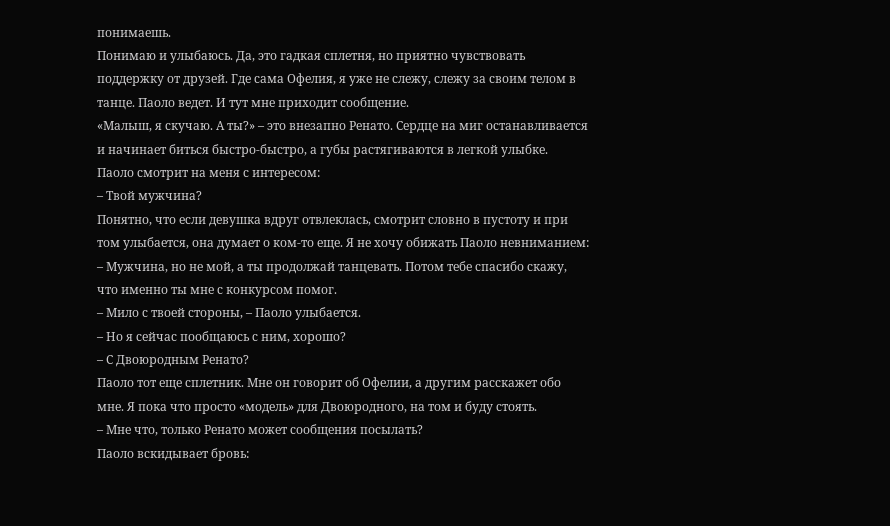понимаешь.
Понимаю и улыбаюсь. Да, это гадкая сплетня, но приятно чувствовать поддержку от друзей. Где сама Офелия, я уже не слежу, слежу за своим телом в танце. Паоло ведет. И тут мне приходит сообщение.
«Малыш, я скучаю. А ты?» – это внезапно Ренато. Сердце на миг останавливается и начинает биться быстро-быстро, а губы растягиваются в легкой улыбке.
Паоло смотрит на меня с интересом:
– Твой мужчина?
Понятно, что если девушка вдруг отвлеклась, смотрит словно в пустоту и при том улыбается, она думает о ком-то еще. Я не хочу обижать Паоло невниманием:
– Мужчина, но не мой, а ты продолжай танцевать. Потом тебе спасибо скажу, что именно ты мне с конкурсом помог.
– Мило с твоей стороны, – Паоло улыбается.
– Но я сейчас пообщаюсь с ним, хорошо?
– С Двоюродным Ренато?
Паоло тот еще сплетник. Мне он говорит об Офелии, а другим расскажет обо мне. Я пока что просто «модель» для Двоюродного, на том и буду стоять.
– Мне что, только Ренато может сообщения посылать?
Паоло вскидывает бровь: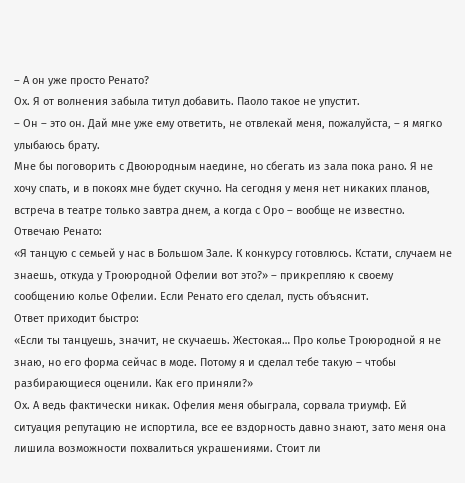– А он уже просто Ренато?
Ох. Я от волнения забыла титул добавить. Паоло такое не упустит.
– Он – это он. Дай мне уже ему ответить, не отвлекай меня, пожалуйста, – я мягко улыбаюсь брату.
Мне бы поговорить с Двоюродным наедине, но сбегать из зала пока рано. Я не хочу спать, и в покоях мне будет скучно. На сегодня у меня нет никаких планов, встреча в театре только завтра днем, а когда с Оро – вообще не известно.
Отвечаю Ренато:
«Я танцую с семьей у нас в Большом Зале. К конкурсу готовлюсь. Кстати, случаем не знаешь, откуда у Троюродной Офелии вот это?» – прикрепляю к своему сообщению колье Офелии. Если Ренато его сделал, пусть объяснит.
Ответ приходит быстро:
«Если ты танцуешь, значит, не скучаешь. Жестокая… Про колье Троюродной я не знаю, но его форма сейчас в моде. Потому я и сделал тебе такую – чтобы разбирающиеся оценили. Как его приняли?»
Ох. А ведь фактически никак. Офелия меня обыграла, сорвала триумф. Ей ситуация репутацию не испортила, все ее вздорность давно знают, зато меня она лишила возможности похвалиться украшениями. Стоит ли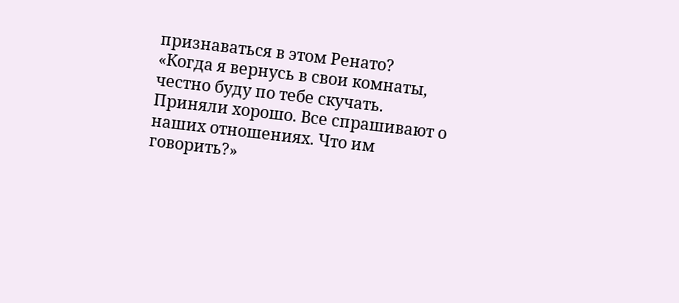признаваться в этом Ренато?
«Когда я вернусь в свои комнаты, честно буду по тебе скучать. Приняли хорошо. Все спрашивают о наших отношениях. Что им говорить?»